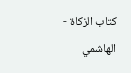كتاب الزكاة - الهاشمي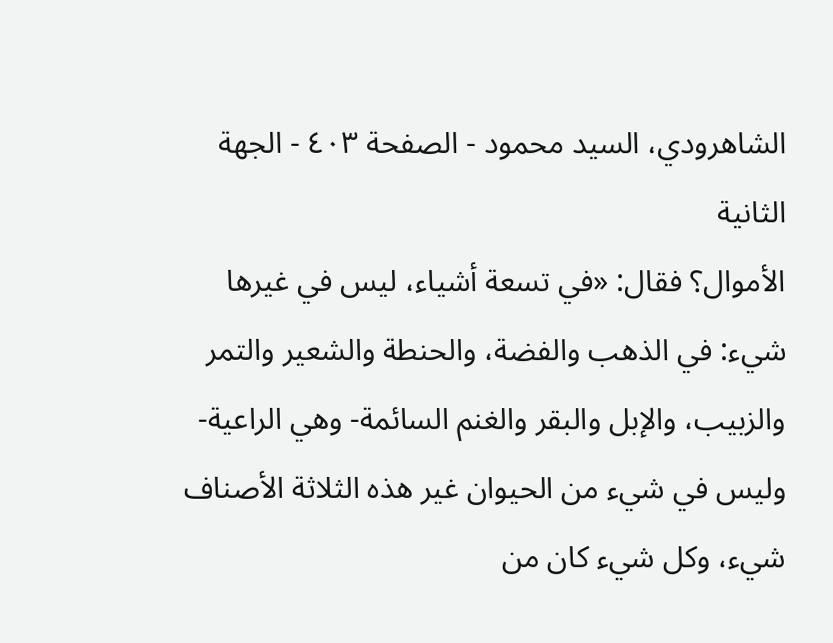الشاهرودي، السيد محمود - الصفحة ٤٠٣ - الجهة الثانية
الأموال؟ فقال: «في تسعة أشياء، ليس في غيرها شيء: في الذهب والفضة، والحنطة والشعير والتمر والزبيب، والإبل والبقر والغنم السائمة- وهي الراعية- وليس في شيء من الحيوان غير هذه الثلاثة الأصناف شيء، وكل شيء كان من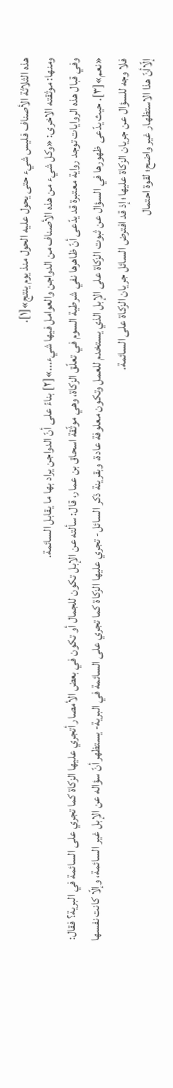هذه الثلاثة الأصناف فليس شيء حتى يحول عليه الحول منذ يوم ينتج»[١].
ومنها: موثقته الاخرى: «وكل شيء من هذه الأصناف من الدواجن والعوامل فيها شيء...»[٢] بناءً على أنّ الدواجن يراد بها ما يقابل السائمة.
وفي قبال هذه الروايات توجد رواية معتبرة قد يدّعى أنّ ظاهرها نفي شرطية السوم في تعلّق الزكاة، وهي موثّقة اسحاق بن عمار، قال: سألته عن الإبل تكون للجمال أو تكون في بعض الأمصار أتجري عليها الزكاة كما تجري على السائمة في البرية؟ فقال: «نعم»[٣]. حيث يدّعى ظهورها في السؤال عن ثبوت الزكاة على الإبل الذي يستخدم للعمل وتكون معلوفة عادة، وبقرينة ذكر السائل- تجري عليها الزكاة كما تجري على السائمة في البرية- يستظهر أنّ سؤاله عن الإبل غير السائمة، وإلّا كانت نفسها فلا وجه للسؤال عن جريان الزكاة عليها؛ إذ قد افترض السائل جريان الزكاة على السائمة.
إلّاأنّ هذا الاستظهار غير واضح؛ لقوة احتمال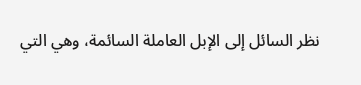نظر السائل إلى الإبل العاملة السائمة، وهي التي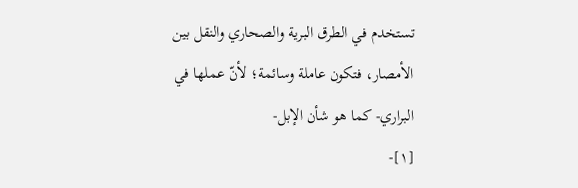تستخدم في الطرق البرية والصحاري والنقل بين الأمصار، فتكون عاملة وسائمة؛ لأنّ عملها في البراري- كما هو شأن الإبل-
[١]-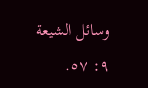وسائل الشيعة ٩: ٥٧.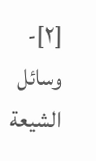[٢]- وسائل الشيعة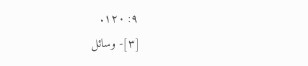٩: ١٢٠.
[٣]- وسائل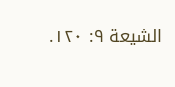الشيعة ٩: ١٢٠.